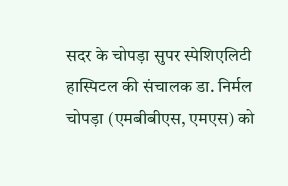सदर के चोपड़ा सुपर स्पेशिएलिटी हास्पिटल की संचालक डा. निर्मल चोपड़ा (एमबीबीएस, एमएस) को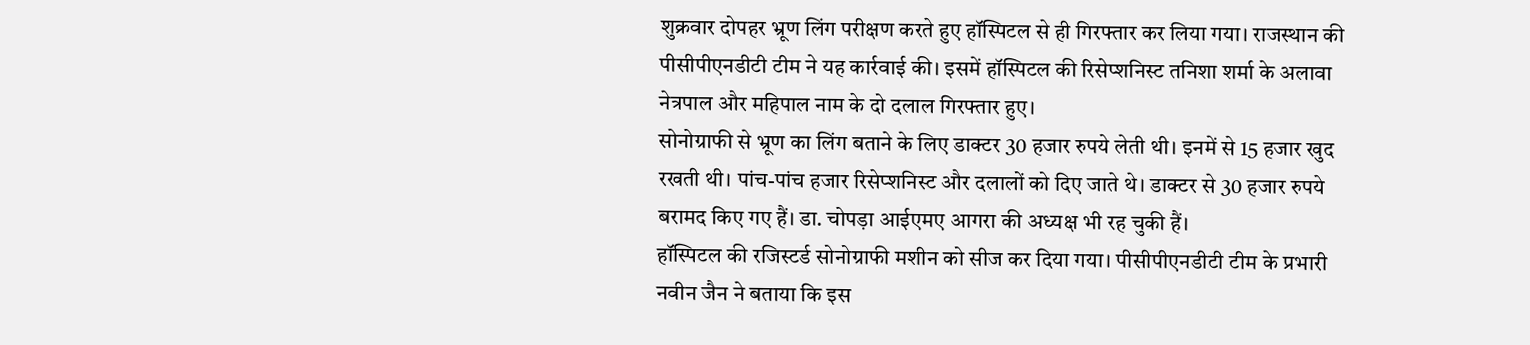शुक्रवार दोपहर भ्रूण लिंग परीक्षण करते हुए हॉस्पिटल से ही गिरफ्तार कर लिया गया। राजस्थान की पीसीपीएनडीटी टीम ने यह कार्रवाई की। इसमें हॉस्पिटल की रिसेप्शनिस्ट तनिशा शर्मा के अलावा नेत्रपाल और महिपाल नाम के दो दलाल गिरफ्तार हुए।
सोनोग्राफी से भ्रूण का लिंग बताने के लिए डाक्टर 30 हजार रुपये लेती थी। इनमें से 15 हजार खुद रखती थी। पांच-पांच हजार रिसेप्शनिस्ट और दलालों को दिए जाते थे। डाक्टर से 30 हजार रुपये बरामद किए गए हैं। डा. चोपड़ा आईएमए आगरा की अध्यक्ष भी रह चुकी हैं।
हॉस्पिटल की रजिस्टर्ड सोनोग्राफी मशीन को सीज कर दिया गया। पीसीपीएनडीटी टीम के प्रभारी नवीन जैन ने बताया कि इस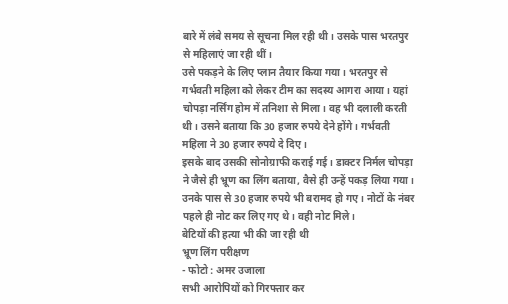बारे में लंबे समय से सूचना मिल रही थी। उसके पास भरतपुर से महिलाएं जा रही थीं।
उसे पकड़ने के लिए प्लान तैयार किया गया। भरतपुर से गर्भवती महिला को लेकर टीम का सदस्य आगरा आया। यहां चोपड़ा नर्सिंग होम में तनिशा से मिला। वह भी दलाली करती थी। उसने बताया कि 30 हजार रुपये देने होंगे। गर्भवती महिला ने 30 हजार रुपये दे दिए।
इसके बाद उसकी सोनोग्राफी कराई गई। डाक्टर निर्मल चोपड़ा ने जैसे ही भ्रूण का लिंग बताया, वैसे ही उन्हें पकड़ लिया गया। उनके पास से 30 हजार रुपये भी बरामद हो गए। नोटों के नंबर पहले ही नोट कर लिए गए थे। वही नोट मिले।
बेटियों की हत्या भी की जा रही थी
भ्रूण लिंग परीक्षण
- फोटो : अमर उजाला
सभी आरोपियों को गिरफ्तार कर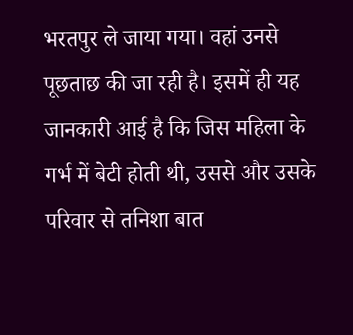भरतपुर ले जाया गया। वहां उनसे पूछताछ की जा रही है। इसमें ही यह जानकारी आई है कि जिस महिला के गर्भ में बेटी होती थी, उससे और उसके परिवार से तनिशा बात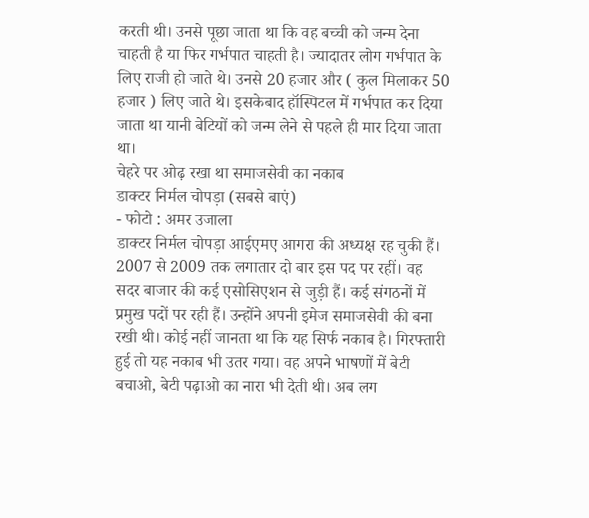करती थी। उनसे पूछा जाता था कि वह बच्ची को जन्म देना चाहती है या फिर गर्भपात चाहती है। ज्यादातर लोग गर्भपात के लिए राजी हो जाते थे। उनसे 20 हजार और ( कुल मिलाकर 50 हजार ) लिए जाते थे। इसकेबाद हॉस्पिटल में गर्भपात कर दिया जाता था यानी बेटियों को जन्म लेने से पहले ही मार दिया जाता था।
चेहरे पर ओढ़ रखा था समाजसेवी का नकाब
डाक्टर निर्मल चोपड़ा (सबसे बाएं)
- फोटो : अमर उजाला
डाक्टर निर्मल चोपड़ा आईएमए आगरा की अध्यक्ष रह चुकी हैं। 2007 से 2009 तक लगातार दो बार इस पद पर रहीं। वह सदर बाजार की कई एसोसिएशन से जुड़ी हैं। कई संगठनों में प्रमुख पदों पर रही हैं। उन्होंने अपनी इमेज समाजसेवी की बना रखी थी। कोई नहीं जानता था कि यह सिर्फ नकाब है। गिरफ्तारी हुई तो यह नकाब भी उतर गया। वह अपने भाषणों में बेटी बचाओ, बेटी पढ़ाओ का नारा भी देती थी। अब लग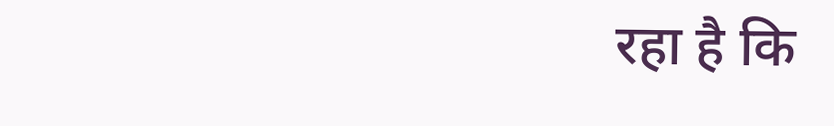रहा है कि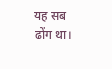यह सब ढोंग था।